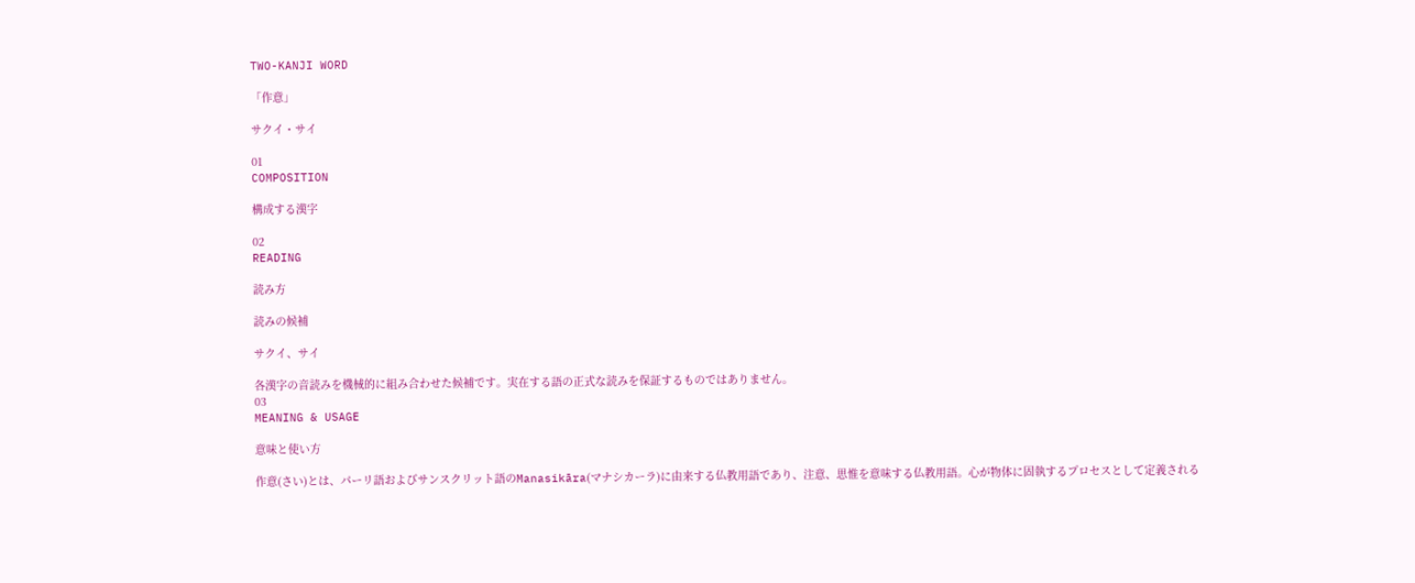TWO-KANJI WORD

「作意」

サクイ・サイ

01
COMPOSITION

構成する漢字

02
READING

読み方

読みの候補

サクイ、サイ

各漢字の音読みを機械的に組み合わせた候補です。実在する語の正式な読みを保証するものではありません。
03
MEANING & USAGE

意味と使い方

作意(さい)とは、パーリ語およびサンスクリット語のManasikāra(マナシカーラ)に由来する仏教用語であり、注意、思惟を意味する仏教用語。心が物体に固執するプロセスとして定義される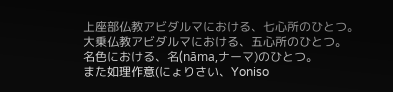上座部仏教アビダルマにおける、七心所のひとつ。
大乗仏教アビダルマにおける、五心所のひとつ。
名色における、名(nāma,ナーマ)のひとつ。
また如理作意(にょりさい、Yoniso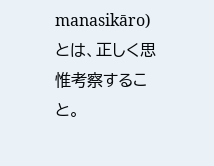manasikāro)とは、正しく思惟考察すること。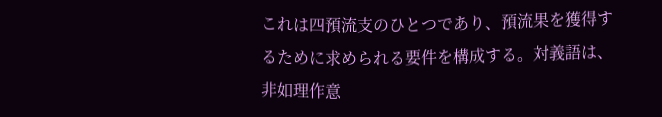これは四預流支のひとつであり、預流果を獲得するために求められる要件を構成する。対義語は、非如理作意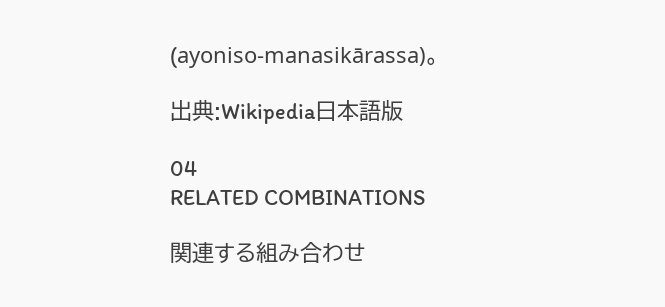(ayoniso-manasikārassa)。

出典:Wikipedia日本語版

04
RELATED COMBINATIONS

関連する組み合わせ